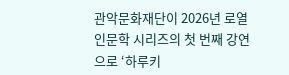관악문화재단이 2026년 로열인문학 시리즈의 첫 번째 강연으로 ‘하루키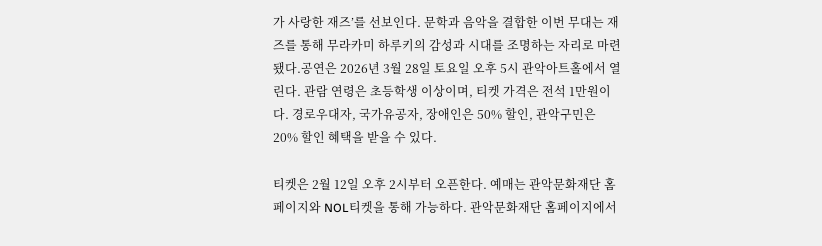가 사랑한 재즈’를 선보인다. 문학과 음악을 결합한 이번 무대는 재즈를 통해 무라카미 하루키의 감성과 시대를 조명하는 자리로 마련됐다.공연은 2026년 3월 28일 토요일 오후 5시 관악아트홀에서 열린다. 관람 연령은 초등학생 이상이며, 티켓 가격은 전석 1만원이다. 경로우대자, 국가유공자, 장애인은 50% 할인, 관악구민은 20% 할인 혜택을 받을 수 있다.

티켓은 2월 12일 오후 2시부터 오픈한다. 예매는 관악문화재단 홈페이지와 NOL티켓을 통해 가능하다. 관악문화재단 홈페이지에서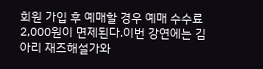회원 가입 후 예매할 경우 예매 수수료 2,000원이 면제된다.이번 강연에는 김아리 재즈해설가와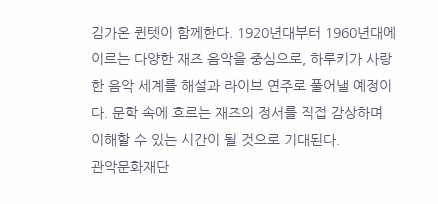김가온 퀸텟이 함께한다. 1920년대부터 1960년대에 이르는 다양한 재즈 음악을 중심으로, 하루키가 사랑한 음악 세계를 해설과 라이브 연주로 풀어낼 예정이다. 문학 속에 흐르는 재즈의 정서를 직접 감상하며 이해할 수 있는 시간이 될 것으로 기대된다.
관악문화재단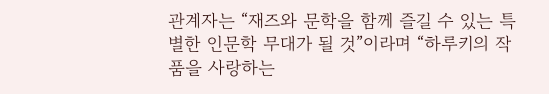관계자는 “재즈와 문학을 함께 즐길 수 있는 특별한 인문학 무대가 될 것”이라며 “하루키의 작품을 사랑하는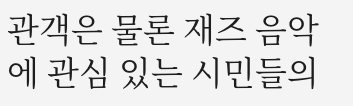관객은 물론 재즈 음악에 관심 있는 시민들의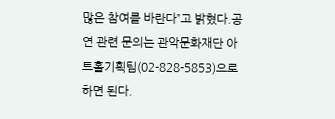많은 참여를 바란다”고 밝혔다.공연 관련 문의는 관악문화재단 아트홀기획팀(02-828-5853)으로 하면 된다.